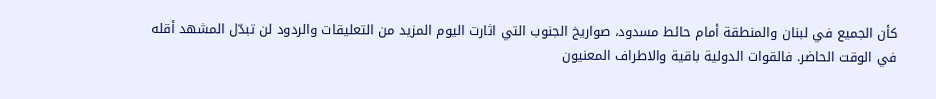كأن الجميع في لبنان والمنطقة أمام حائط مسدود، صواريخ الجنوب التي اثارت اليوم المزيد من التعليقات والردود لن تبدّل المشهد أقله في الوقت الحاضر. فالقوات الدولية باقية والاطراف المعنيون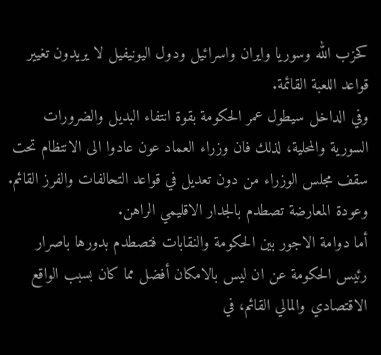كحزب الله وسوريا وايران واسرائيل ودول اليونيفيل لا يريدون تغيير قواعد اللعبة القائمة.
وفي الداخل سيطول عمر الحكومة بقوة انتفاء البديل والضرورات السورية والمحلية، لذلك فان وزراء العماد عون عادوا الى الانتظام تحت سقف مجلس الوزراء من دون تعديل في قواعد التحالفات والفرز القائم.
وعودة المعارضة تصطدم بالجدار الاقليمي الراهن.
أما دوامة الاجور بين الحكومة والنقابات فتصطدم بدورها باصرار رئيس الحكومة عن ان ليس بالامكان أفضل مما كان بسبب الواقع الاقتصادي والمالي القائم، في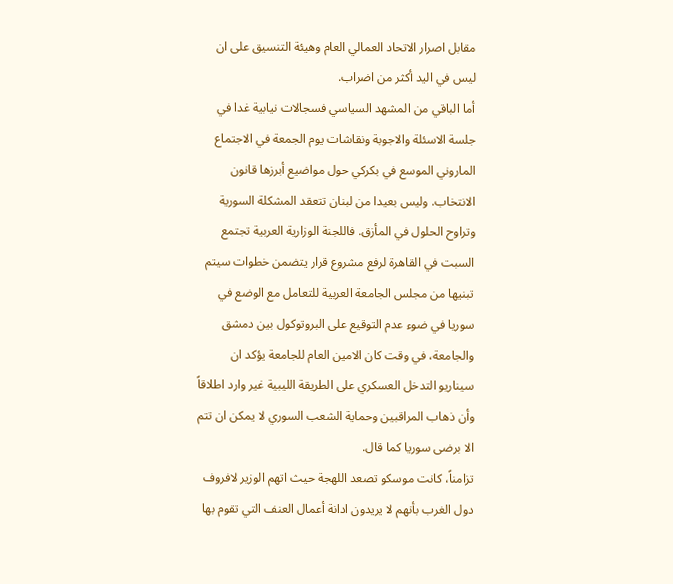مقابل اصرار الاتحاد العمالي العام وهيئة التنسيق على ان ليس في اليد أكثر من اضراب.
أما الباقي من المشهد السياسي فسجالات نيابية غدا في جلسة الاسئلة والاجوبة ونقاشات يوم الجمعة في الاجتماع الماروني الموسع في بكركي حول مواضيع أبرزها قانون الانتخاب. وليس بعيدا من لبنان تتعقد المشكلة السورية وتراوح الحلول في المأزق. فاللجنة الوزارية العربية تجتمع السبت في القاهرة لرفع مشروع قرار يتضمن خطوات سيتم تبنيها من مجلس الجامعة العربية للتعامل مع الوضع في سوريا في ضوء عدم التوقيع على البروتوكول بين دمشق والجامعة، في وقت كان الامين العام للجامعة يؤكد ان سيناريو التدخل العسكري على الطريقة الليبية غير وارد اطلاقاً وأن ذهاب المراقبين وحماية الشعب السوري لا يمكن ان تتم الا برضى سوريا كما قال.
تزامناً، كانت موسكو تصعد اللهجة حيث اتهم الوزير لافروف دول الغرب بأنهم لا يريدون ادانة أعمال العنف التي تقوم بها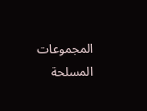المجموعات المسلحة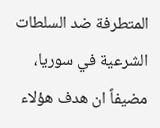المتطرفة ضد السلطات الشرعية في سوريا، مضيفاً ان هدف هؤلاء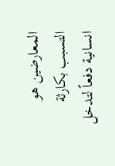المعارضين هو التسبب بكارثة انسانية دفعاً لتدخل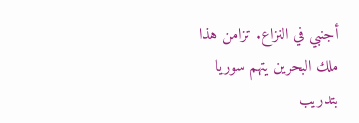أجنبي في النزاع. تزامن هذا ملك البحرين يتهم سوريا بتدريب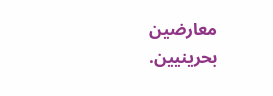معارضين بحرينيين.